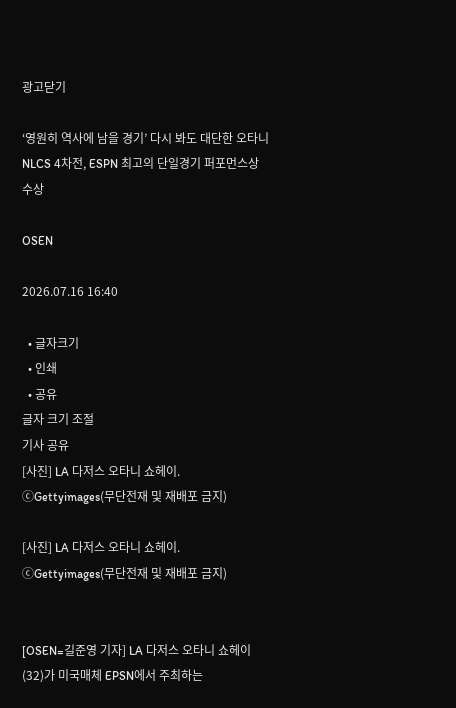광고닫기

‘영원히 역사에 남을 경기’ 다시 봐도 대단한 오타니 NLCS 4차전, ESPN 최고의 단일경기 퍼포먼스상 수상

OSEN

2026.07.16 16:40

  • 글자크기
  • 인쇄
  • 공유
글자 크기 조절
기사 공유
[사진] LA 다저스 오타니 쇼헤이. ⓒGettyimages(무단전재 및 재배포 금지)

[사진] LA 다저스 오타니 쇼헤이. ⓒGettyimages(무단전재 및 재배포 금지)


[OSEN=길준영 기자] LA 다저스 오타니 쇼헤이(32)가 미국매체 EPSN에서 주최하는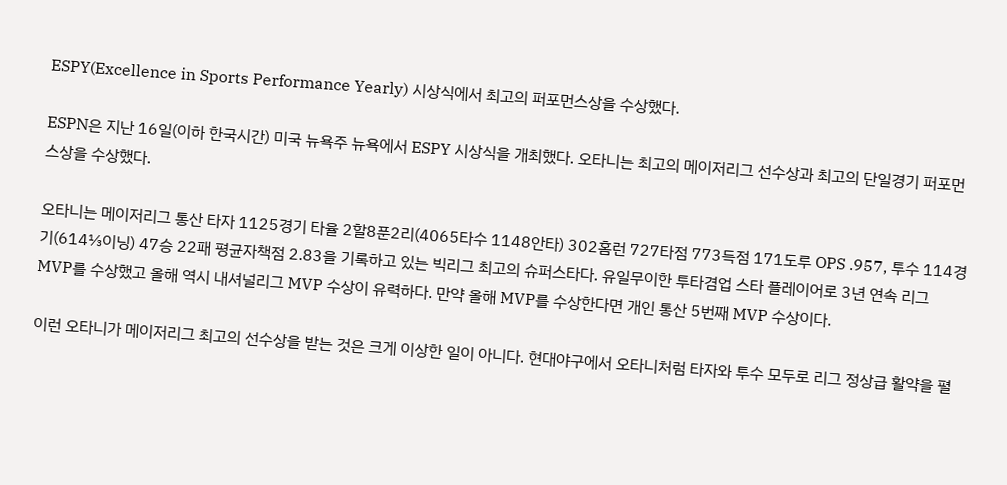ESPY(Excellence in Sports Performance Yearly) 시상식에서 최고의 퍼포먼스상을 수상했다.

ESPN은 지난 16일(이하 한국시간) 미국 뉴욕주 뉴욕에서 ESPY 시상식을 개최했다. 오타니는 최고의 메이저리그 선수상과 최고의 단일경기 퍼포먼스상을 수상했다.

오타니는 메이저리그 통산 타자 1125경기 타율 2할8푼2리(4065타수 1148안타) 302홈런 727타점 773득점 171도루 OPS .957, 투수 114경기(614⅓이닝) 47승 22패 평균자책점 2.83을 기록하고 있는 빅리그 최고의 슈퍼스타다. 유일무이한 투타겸업 스타 플레이어로 3년 연속 리그 MVP를 수상했고 올해 역시 내셔널리그 MVP 수상이 유력하다. 만약 올해 MVP를 수상한다면 개인 통산 5번째 MVP 수상이다.

이런 오타니가 메이저리그 최고의 선수상을 받는 것은 크게 이상한 일이 아니다. 현대야구에서 오타니처럼 타자와 투수 모두로 리그 정상급 활약을 펼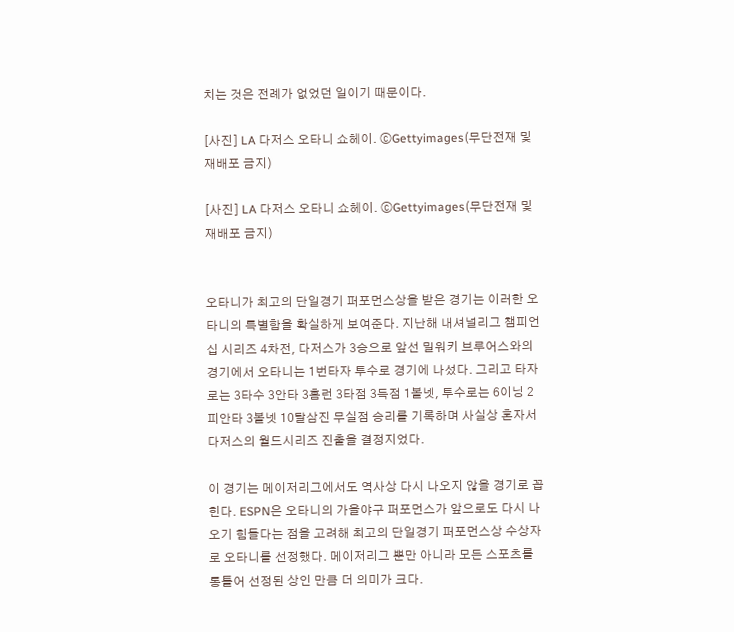치는 것은 전례가 없었던 일이기 때문이다.

[사진] LA 다저스 오타니 쇼헤이. ⓒGettyimages(무단전재 및 재배포 금지)

[사진] LA 다저스 오타니 쇼헤이. ⓒGettyimages(무단전재 및 재배포 금지)


오타니가 최고의 단일경기 퍼포먼스상을 받은 경기는 이러한 오타니의 특별함을 확실하게 보여준다. 지난해 내셔널리그 챔피언십 시리즈 4차전, 다저스가 3승으로 앞선 밀워키 브루어스와의 경기에서 오타니는 1번타자 투수로 경기에 나섰다. 그리고 타자로는 3타수 3안타 3홈런 3타점 3득점 1볼넷, 투수로는 6이닝 2피안타 3볼넷 10탈삼진 무실점 승리를 기록하며 사실상 혼자서 다저스의 월드시리즈 진출을 결정지었다.

이 경기는 메이저리그에서도 역사상 다시 나오지 않을 경기로 꼽힌다. ESPN은 오타니의 가을야구 퍼포먼스가 앞으로도 다시 나오기 힘들다는 점을 고려해 최고의 단일경기 퍼포먼스상 수상자로 오타니를 선정했다. 메이저리그 뿐만 아니라 모든 스포츠를 통틀어 선정된 상인 만큼 더 의미가 크다.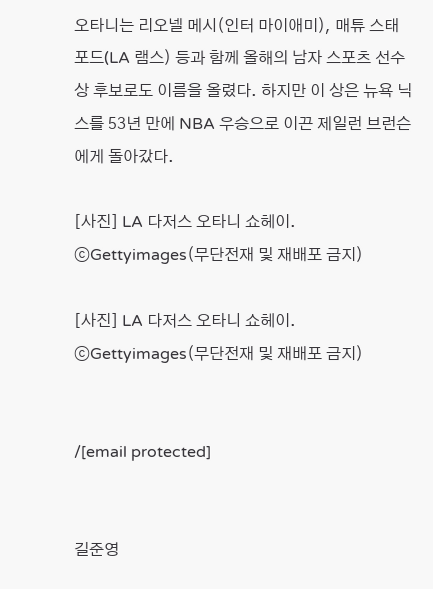오타니는 리오넬 메시(인터 마이애미), 매튜 스태포드(LA 램스) 등과 함께 올해의 남자 스포츠 선수상 후보로도 이름을 올렸다. 하지만 이 상은 뉴욕 닉스를 53년 만에 NBA 우승으로 이끈 제일런 브런슨에게 돌아갔다.

[사진] LA 다저스 오타니 쇼헤이. ⓒGettyimages(무단전재 및 재배포 금지)

[사진] LA 다저스 오타니 쇼헤이. ⓒGettyimages(무단전재 및 재배포 금지)


/[email protected]


길준영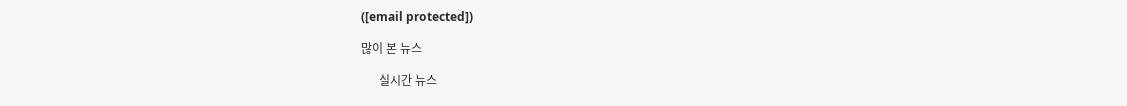([email protected])

많이 본 뉴스

      실시간 뉴스